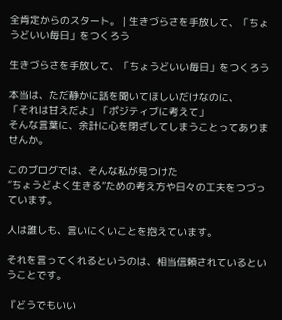全肯定からのスタート。 | 生きづらさを手放して、「ちょうどいい毎日」をつくろう

生きづらさを手放して、「ちょうどいい毎日」をつくろう

本当は、ただ静かに話を聞いてほしいだけなのに、
「それは甘えだよ」「ポジティブに考えて」
そんな言葉に、余計に心を閉ざしてしまうことってありませんか。

このブログでは、そんな私が見つけた
“ちょうどよく生きる”ための考え方や日々の工夫をつづっています。

人は誰しも、言いにくいことを抱えています。

それを言ってくれるというのは、相当信頼されているということです。

『どうでもいい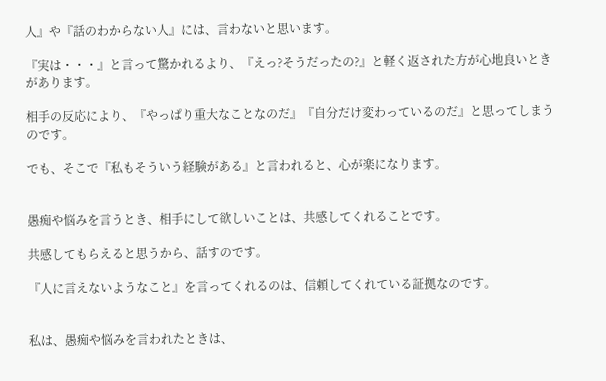人』や『話のわからない人』には、言わないと思います。

『実は・・・』と言って驚かれるより、『えっ?そうだったの?』と軽く返された方が心地良いときがあります。

相手の反応により、『やっぱり重大なことなのだ』『自分だけ変わっているのだ』と思ってしまうのです。

でも、そこで『私もそういう経験がある』と言われると、心が楽になります。


愚痴や悩みを言うとき、相手にして欲しいことは、共感してくれることです。

共感してもらえると思うから、話すのです。

『人に言えないようなこと』を言ってくれるのは、信頼してくれている証拠なのです。


私は、愚痴や悩みを言われたときは、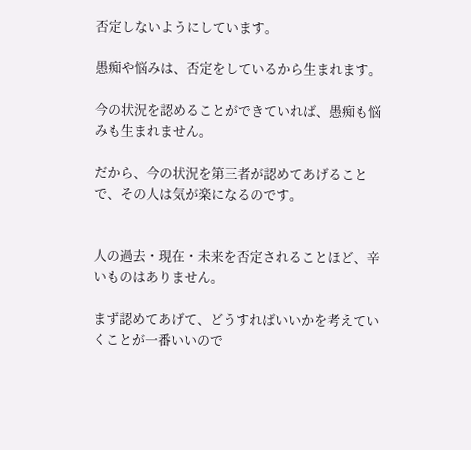否定しないようにしています。

愚痴や悩みは、否定をしているから生まれます。

今の状況を認めることができていれば、愚痴も悩みも生まれません。

だから、今の状況を第三者が認めてあげることで、その人は気が楽になるのです。


人の過去・現在・未来を否定されることほど、辛いものはありません。

まず認めてあげて、どうすればいいかを考えていくことが一番いいので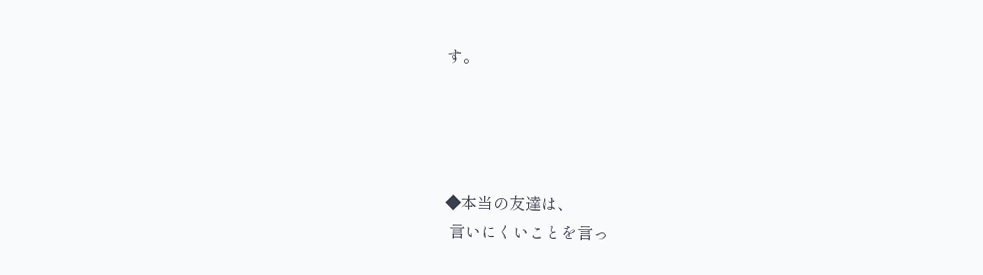す。




◆本当の友達は、
 言いにくいことを言っ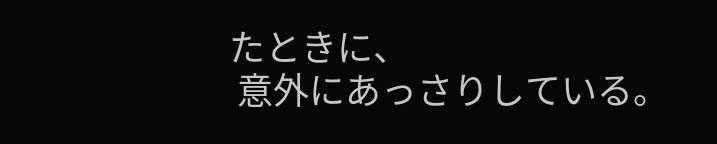たときに、
 意外にあっさりしている。